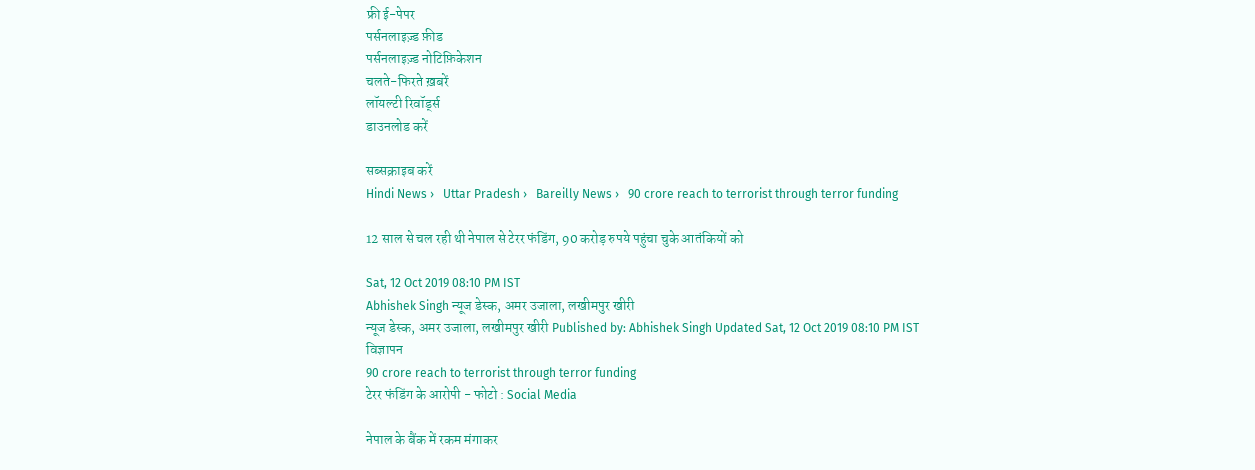फ्री ई-पेपर
पर्सनलाइज़्ड फ़ीड
पर्सनलाइज़्ड नोटिफ़िकेशन
चलते-फिरते ख़बरें
लॉयल्टी रिवॉर्ड्स
डाउनलोड करें

सब्सक्राइब करें
Hindi News ›   Uttar Pradesh ›   Bareilly News ›   90 crore reach to terrorist through terror funding

12 साल से चल रही थी नेपाल से टेरर फंडिंग, 90 करोड़ रुपये पहुंचा चुके आतंकियों को

Sat, 12 Oct 2019 08:10 PM IST
Abhishek Singh न्यूज डेस्क, अमर उजाला, लखीमपुर खीरी
न्यूज डेस्क, अमर उजाला, लखीमपुर खीरी Published by: Abhishek Singh Updated Sat, 12 Oct 2019 08:10 PM IST
विज्ञापन
90 crore reach to terrorist through terror funding
टेरर फंडिंग के आरोपी - फोटो : Social Media

नेपाल के बैंक में रकम मंगाकर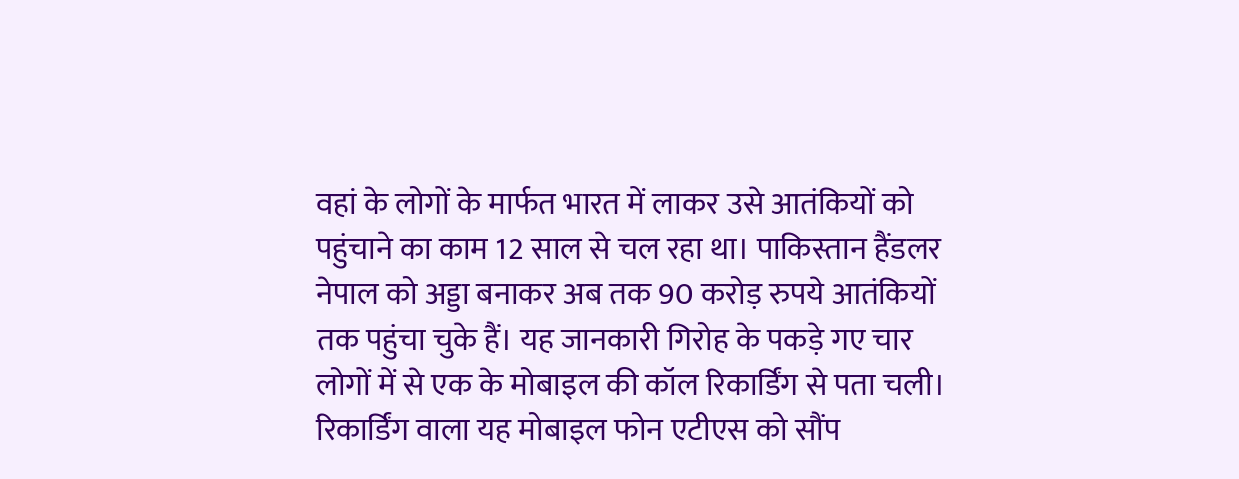वहां के लोगों के मार्फत भारत में लाकर उसे आतंकियों को पहुंचाने का काम 12 साल से चल रहा था। पाकिस्तान हैंडलर नेपाल को अड्डा बनाकर अब तक 90 करोड़ रुपये आतंकियों तक पहुंचा चुके हैं। यह जानकारी गिरोह के पकड़े गए चार लोगों में से एक के मोबाइल की कॉल रिकार्डिंग से पता चली। रिकार्डिंग वाला यह मोबाइल फोन एटीएस को सौंप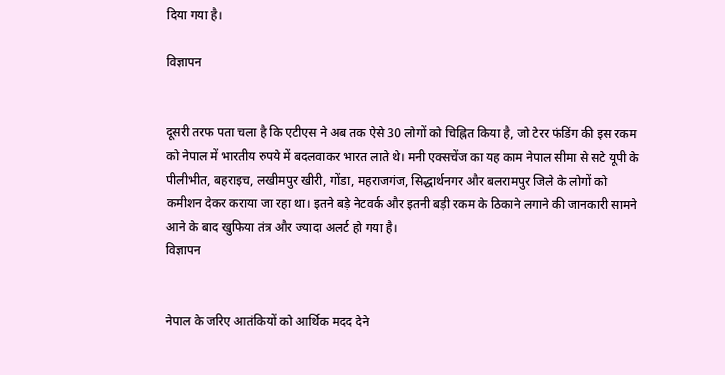दिया गया है।

विज्ञापन


दूसरी तरफ पता चला है कि एटीएस ने अब तक ऐसे 30 लोगों को चिह्नित किया है, जो टेरर फंडिंग की इस रकम को नेपाल में भारतीय रुपये में बदलवाकर भारत लाते थे। मनी एक्सचेंज का यह काम नेपाल सीमा से सटे यूपी के पीलीभीत, बहराइच, लखीमपुर खीरी, गोंडा, महराजगंज, सिद्धार्थनगर और बलरामपुर जिले के लोगों को कमीशन देकर कराया जा रहा था। इतने बड़े नेटवर्क और इतनी बड़ी रकम के ठिकाने लगाने की जानकारी सामने आने के बाद खुफिया तंत्र और ज्यादा अलर्ट हो गया है।
विज्ञापन


नेपाल के जरिए आतंकियों को आर्थिक मदद देने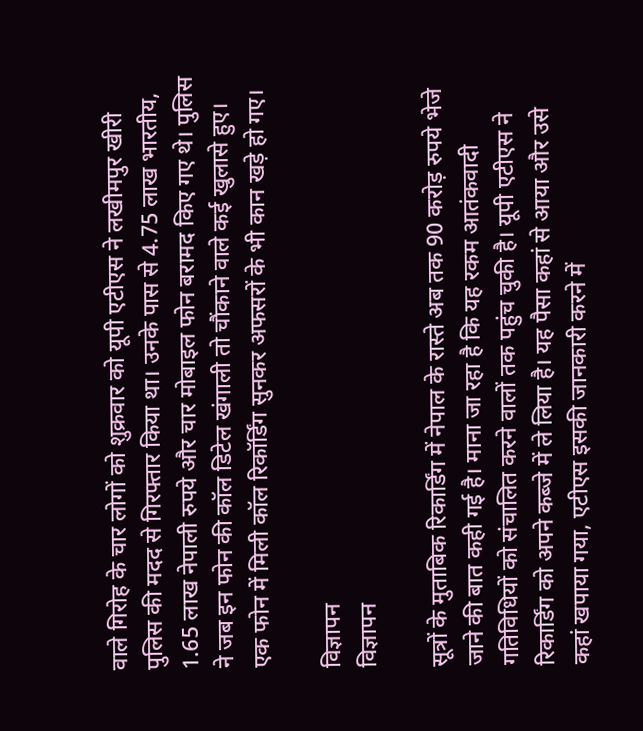वाले गिरोह के चार लोगों को शुक्रवार को यूपी एटीएस ने लखीमपुर खीरी पुलिस की मदद से गिरफ्तार किया था। उनके पास से 4.75 लाख भारतीय, 1.65 लाख नेपाली रुपये और चार मोबाइल फोन बरामद किए गए थे। पुलिस ने जब इन फोन की कॉल डिटेल खंगाली तो चौंकाने वाले कई खुलासे हुए। एक फोन में मिली कॉल रिकॉर्डिंग सुनकर अफसरों के भी कान खड़े हो गए।

विज्ञापन
विज्ञापन

सूत्रों के मुताबिक रिकार्डिंग में नेपाल के रास्ते अब तक 90 करोड़ रुपये भेजे जाने की बात कही गई है। माना जा रहा है कि यह रकम आतंकवादी गतिविधियों को संचालित करने वालों तक पहुंच चुकी है। यूपी एटीएस ने रिकार्डिंग को अपने कब्जे में ले लिया है। यह पैसा कहां से आया और उसे कहां खपाया गया, एटीएस इसकी जानकारी करने में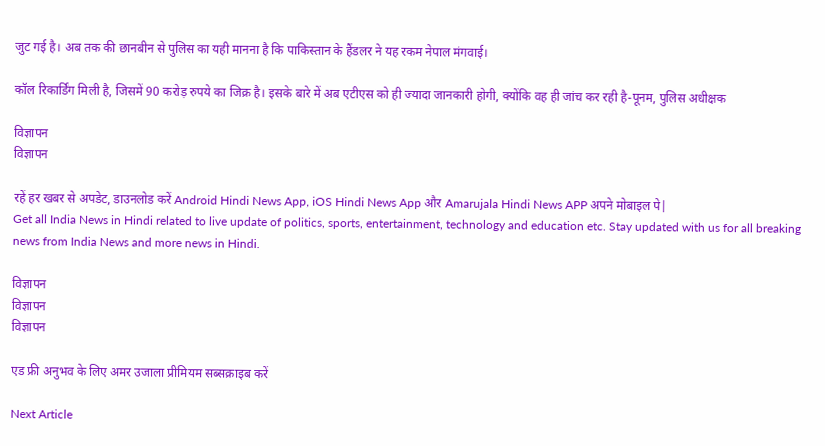जुट गई है। अब तक की छानबीन से पुलिस का यही मानना है कि पाकिस्तान के हैंडलर ने यह रकम नेपाल मंगवाई।

कॉल रिकार्डिंग मिली है, जिसमें 90 करोड़ रुपये का जिक्र है। इसके बारे में अब एटीएस को ही ज्यादा जानकारी होगी, क्योंकि वह ही जांच कर रही है-पूनम, पुलिस अधीक्षक

विज्ञापन
विज्ञापन

रहें हर खबर से अपडेट, डाउनलोड करें Android Hindi News App, iOS Hindi News App और Amarujala Hindi News APP अपने मोबाइल पे|
Get all India News in Hindi related to live update of politics, sports, entertainment, technology and education etc. Stay updated with us for all breaking news from India News and more news in Hindi.

विज्ञापन
विज्ञापन
विज्ञापन

एड फ्री अनुभव के लिए अमर उजाला प्रीमियम सब्सक्राइब करें

Next Article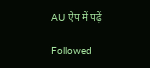AU ऐप में पढ़ें

Followed